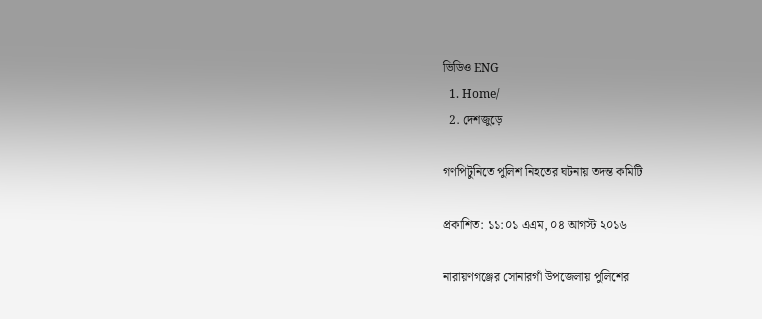ভিডিও ENG
  1. Home/
  2. দেশজুড়ে

গণপিটুনিতে পুলিশ নিহতের ঘটনায় তদন্ত কমিটি

প্রকাশিত: ১১:০১ এএম, ০৪ আগস্ট ২০১৬

নারায়ণগঞ্জের সোনারগাঁ উপজেলায় পুলিশের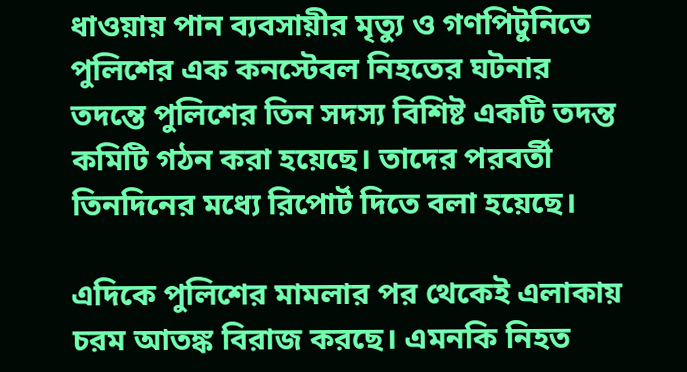ধাওয়ায় পান ব্যবসায়ীর মৃত্যু ও গণপিটুনিতে পুলিশের এক কনস্টেবল নিহতের ঘটনার তদন্তে পুলিশের তিন সদস্য বিশিষ্ট একটি তদন্ত কমিটি গঠন করা হয়েছে। তাদের পরবর্তী তিনদিনের মধ্যে রিপোর্ট দিতে বলা হয়েছে।

এদিকে পুলিশের মামলার পর থেকেই এলাকায় চরম আতঙ্ক বিরাজ করছে। এমনকি নিহত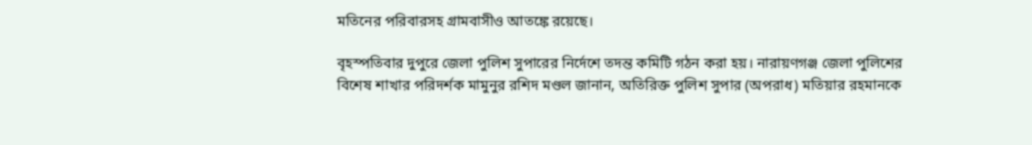মতিনের পরিবারসহ গ্রামবাসীও আতঙ্কে রয়েছে।

বৃহস্পতিবার দুপুরে জেলা পুলিশ সুপারের নির্দেশে তদন্ত কমিটি গঠন করা হয়। নারায়ণগঞ্জ জেলা পুলিশের বিশেষ শাখার পরিদর্শক মামুনুর রশিদ মণ্ডল জানান, অতিরিক্ত পুলিশ সুপার (অপরাধ) মতিয়ার রহমানকে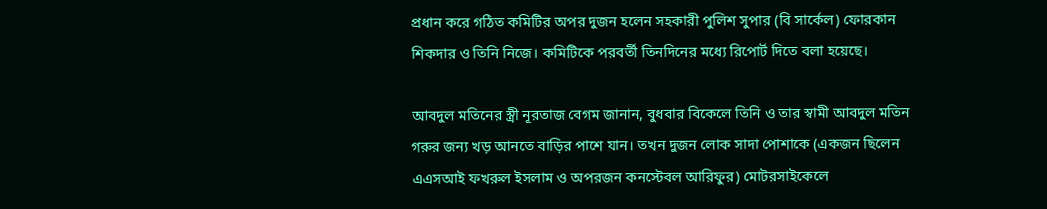প্রধান করে গঠিত কমিটির অপর দুজন হলেন সহকারী পুলিশ সুপার (বি সার্কেল) ফোরকান শিকদার ও তিনি নিজে। কমিটিকে পরবর্তী তিনদিনের মধ্যে রিপোর্ট দিতে বলা হয়েছে।

আবদুল মতিনের স্ত্রী নূরতাজ বেগম জানান, বুধবার বিকেলে তিনি ও তার স্বামী আবদুল মতিন গরুর জন্য খড় আনতে বাড়ির পাশে যান। তখন দুজন লোক সাদা পোশাকে (একজন ছিলেন এএসআই ফখরুল ইসলাম ও অপরজন কনস্টেবল আরিফুর) মোটরসাইকেলে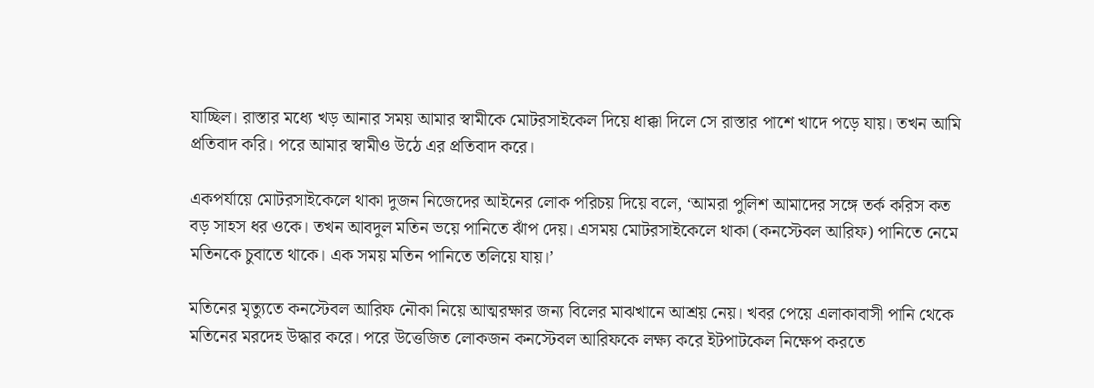যাচ্ছিল। রাস্তার মধ্যে খড় আনার সময় আমার স্বামীকে মোটরসাইকেল দিয়ে ধাক্কা দিলে সে রাস্তার পাশে খাদে পড়ে যায়। তখন আমি প্রতিবাদ করি। পরে আমার স্বামীও উঠে এর প্রতিবাদ করে।

একপর্যায়ে মোটরসাইকেলে থাকা দুজন নিজেদের আইনের লোক পরিচয় দিয়ে বলে, ‘আমরা পুলিশ আমাদের সঙ্গে তর্ক করিস কত বড় সাহস ধর ওকে। তখন আবদুল মতিন ভয়ে পানিতে ঝাঁপ দেয়। এসময় মোটরসাইকেলে থাকা (কনস্টেবল আরিফ) পানিতে নেমে মতিনকে চুবাতে থাকে। এক সময় মতিন পানিতে তলিয়ে যায়।’

মতিনের মৃত্যুতে কনস্টেবল আরিফ নৌকা নিয়ে আত্মরক্ষার জন্য বিলের মাঝখানে আশ্রয় নেয়। খবর পেয়ে এলাকাবাসী পানি থেকে মতিনের মরদেহ উদ্ধার করে। পরে উত্তেজিত লোকজন কনস্টেবল আরিফকে লক্ষ্য করে ইটপাটকেল নিক্ষেপ করতে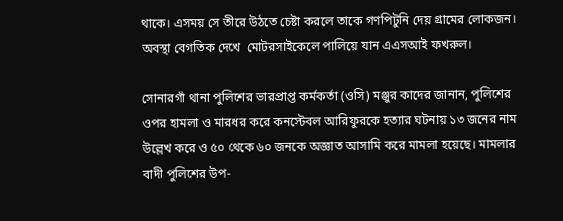থাকে। এসময় সে তীরে উঠতে চেষ্টা করলে তাকে গণপিটুনি দেয় গ্রামের লোকজন। অবস্থা বেগতিক দেখে  মোটরসাইকেলে পালিয়ে যান এএসআই ফখরুল।

সোনারগাঁ থানা পুলিশের ভারপ্রাপ্ত কর্মকর্তা (ওসি) মঞ্জুর কাদের জানান, পুলিশের ওপর হামলা ও মারধর করে কনস্টেবল আরিফুরকে হত্যার ঘটনায় ১৩ জনের নাম উল্লেখ করে ও ৫০ থেকে ৬০ জনকে অজ্ঞাত আসামি করে মামলা হয়েছে। মামলার বাদী পুলিশের উপ-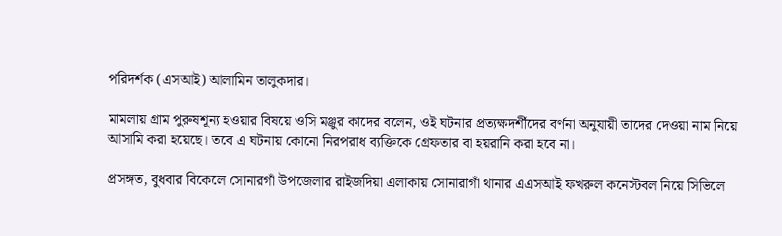পরিদর্শক (এসআই) আলামিন তালুকদার।

মামলায় গ্রাম পুরুষশূন্য হওয়ার বিষয়ে ওসি মঞ্জুর কাদের বলেন, ওই ঘটনার প্রত্যক্ষদর্শীদের বর্ণনা অনুযায়ী তাদের দেওয়া নাম নিয়ে আসামি করা হয়েছে। তবে এ ঘটনায় কোনো নিরপরাধ ব্যক্তিকে গ্রেফতার বা হয়রানি করা হবে না।

প্রসঙ্গত, বুধবার বিকেলে সোনারগাঁ উপজেলার রাইজদিয়া এলাকায় সোনারাগাঁ থানার এএসআই ফখরুল কনেস্টবল নিয়ে সিভিলে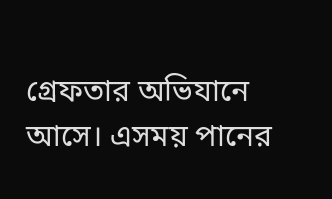গ্রেফতার অভিযানে আসে। এসময় পানের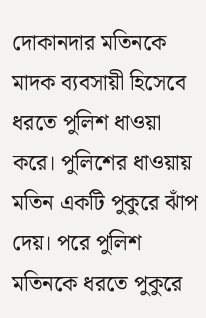দোকানদার মতিনকে মাদক ব্যবসায়ী হিসেবে ধরতে পুলিশ ধাওয়া করে। পুলিশের ধাওয়ায় মতিন একটি পুকুরে ঝাঁপ দেয়। পরে পুলিশ মতিনকে ধরতে পুকুরে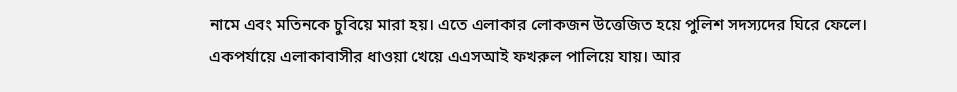নামে এবং মতিনকে চুবিয়ে মারা হয়। এতে এলাকার লোকজন উত্তেজিত হয়ে পুলিশ সদস্যদের ঘিরে ফেলে। একপর্যায়ে এলাকাবাসীর ধাওয়া খেয়ে এএসআই ফখরুল পালিয়ে যায়। আর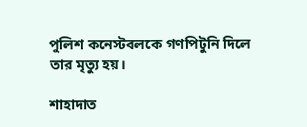পুলিশ কনেস্টবলকে গণপিটুনি দিলে তার মৃত্যু হয়।

শাহাদাত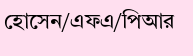হোসেন/এফএ/পিআর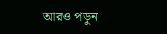আরও পড়ুন